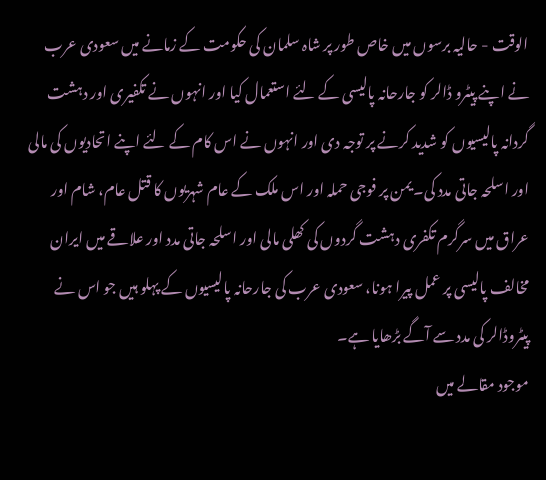الوقت - حالیہ برسوں میں خاص طور پر شاہ سلمان کی حکومت کے زمانے میں سعودی عرب نے اپنے پیٹرو ڈالر کو جارحانہ پالیسی کے لئے استعمال کیا اور انہوں نے تکفیری اور دہشت گردانہ پالیسیوں کو شدید کرنے پر توجہ دی اور انہوں نے اس کام کے لئے اپنے اتحادیوں کی مالی اور اسلحہ جاتی مدد کی۔ یمن پر فوجی حملہ اور اس ملک کے عام شہریوں کا قتل عام، شام اور عراق میں سرگرم تکفری دہشت گردوں کی کھلی مالی اور اسلحہ جاتی مدد اور علاقے میں ایران مخالف پالیسی پر عمل پیرا ہونا، سعودی عرب کی جارحانہ پالیسیوں کے پہلو ہیں جو اس نے پیٹروڈالر کی مدد سے آگے بڑھایا ہے۔
موجود مقالے میں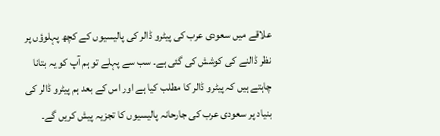علاقے میں سعودی عرب کی پیٹرو ڈالر کی پالیسیوں کے کچھ پہلوؤں پر نظر ڈالنے کی کوشش کی گئی ہے۔ سب سے پہلے تو ہم آپ کو یہ بتانا چاہتے ہیں کہ پیٹرو ڈالر کا مطلب کیا ہے اور اس کے بعد ہم پیٹرو ڈالر کی بنیاد پر سعودی عرب کی جارحانہ پالیسیوں کا تجزیہ پیش کریں گے۔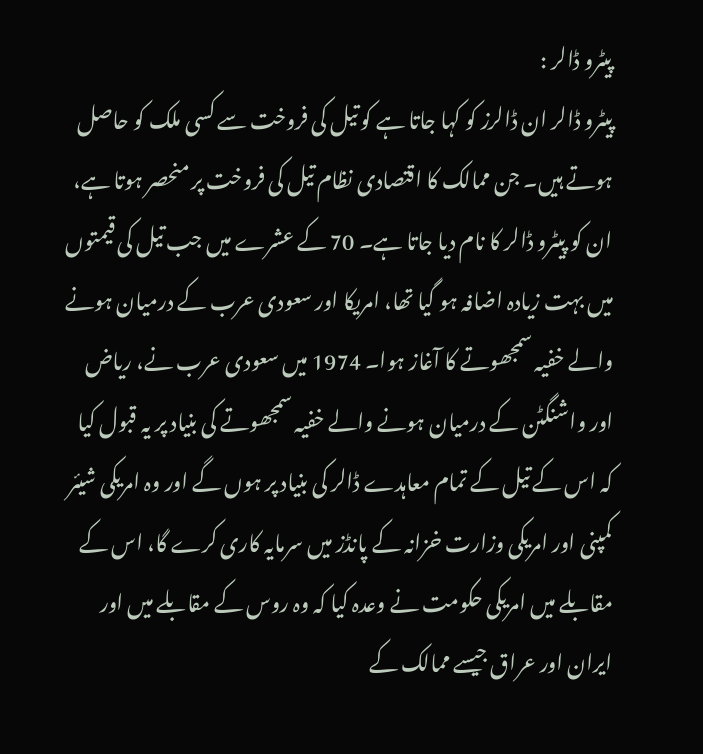پیٹرو ڈالر :
پیٹرو ڈالر ان ڈالرز کو کہا جاتا ہے کو تیل کی فروخت سے کسی ملک کو حاصل ہوتے ہیں۔ جن ممالک کا اقتصادی نظام تیل کی فروخت پر منحصر ہوتا ہے، ان کو پیٹرو ڈالر کا نام دیا جاتا ہے۔ 70 کے عشرے میں جب تیل کی قیمتوں میں بہت زیادہ اضافہ ہو گیا تھا، امریکا اور سعودی عرب کے درمیان ہونے والے خفیہ سمجھوتے کا آغاز ہوا۔ 1974 میں سعودی عرب نے، ریاض اور واشنگٹن کے درمیان ہونے والے خفیہ سمجھوتے کی بنیاد پر یہ قبول کیا کہ اس کے تیل کے تمام معاہدے ڈالر کی بنیاد پر ہوں گے اور وہ امریکی شیئر کمپنی اور امریکی وزارت خزانہ کے پانڈز میں سرمایہ کاری کرے گا، اس کے مقابلے میں امریکی حکومت نے وعدہ کیا کہ وہ روس کے مقابلے میں اور ایران اور عراق جیسے ممالک کے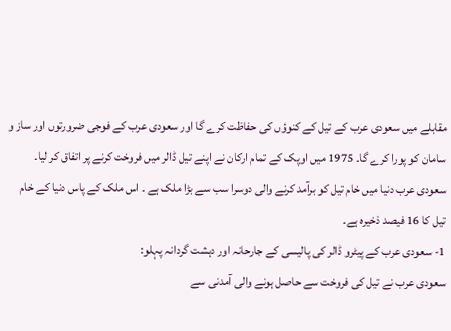مقابلے میں سعودی عرب کے تیل کے کنوؤں کی حفاظت کرے گا اور سعودی عرب کے فوجی ضرورتوں اور ساز و سامان کو پورا کرے گا۔ 1975 میں اوپک کے تمام ارکان نے اپنے تیل ڈالر میں فروخت کرنے پر اتفاق کر لیا۔ سعودی عرب دنیا میں خام تیل کو برآمد کرنے والی دوسرا سب سے بڑا ملک ہے ۔ اس ملک کے پاس دنیا کے خام تیل کا 16 فیصد ذخیرہ ہے۔
1- سعودی عرب کے پیٹرو ڈالر کی پالیسی کے جارحانہ اور دہشت گردانہ پہلو:
سعودی عرب نے تیل کی فروخت سے حاصل ہونے والی آمدنی سے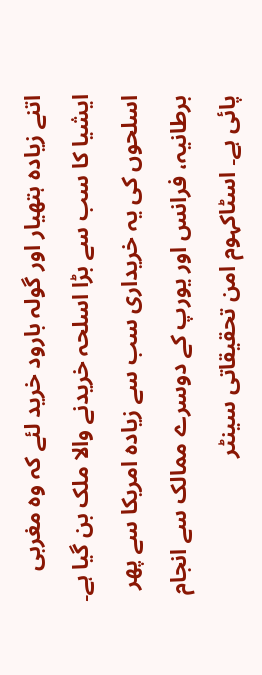اتنے زیادہ ہتھیار اور گولہ بارود خرید لئے کہ وہ مغربی ایشیا کا سب سے بڑا اسلحہ خریدنے والا ملک بن گیا ہے۔ اسلحوں کی یہ خریداری سب سے زیادہ امریکا سے پھر برطانیہ، فرانس اور یورپ کے دوسرے ممالک سے انجام پائی ہے۔ اسٹاکہوم امن تحقیقاتی سینٹر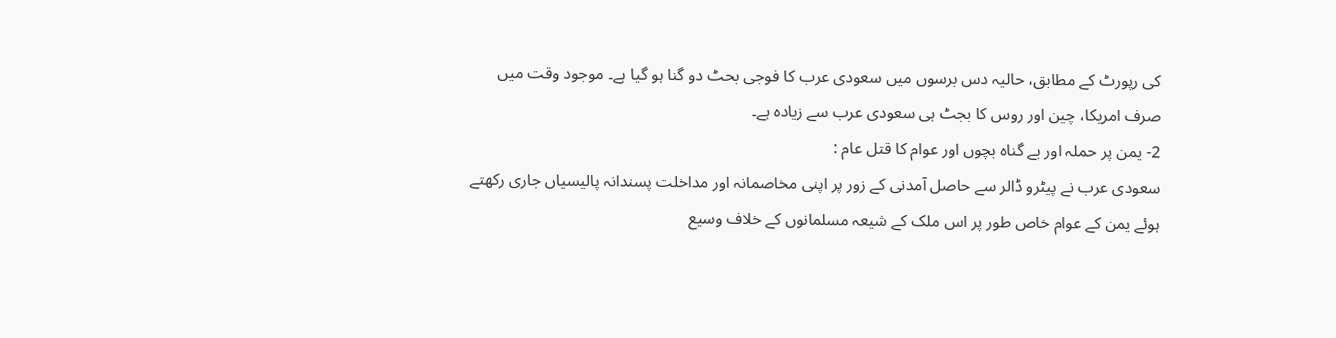کی رپورٹ کے مطابق، حالیہ دس برسوں میں سعودی عرب کا فوجی بحٹ دو گنا ہو گیا ہے۔ موجود وقت میں صرف امریکا، چین اور روس کا بجٹ ہی سعودی عرب سے زیادہ ہے۔
2- یمن پر حملہ اور بے گناہ بچوں اور عوام کا قتل عام :
سعودی عرب نے پیٹرو ڈالر سے حاصل آمدنی کے زور پر اپنی مخاصمانہ اور مداخلت پسندانہ پالیسیاں جاری رکھتے ہوئے یمن کے عوام خاص طور پر اس ملک کے شیعہ مسلمانوں کے خلاف وسیع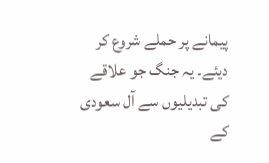پیمانے پر حملے شروع کر دیئے۔ یہ جنگ جو علاقے کی تبدیلیوں سے آل سعودی کے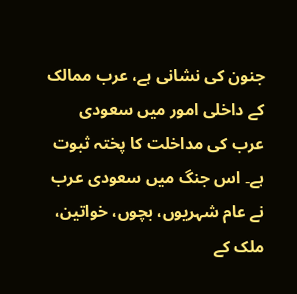جنون کی نشانی ہے، عرب ممالک کے داخلی امور میں سعودی عرب کی مداخلت کا پختہ ثبوت ہے۔ اس جنگ میں سعودی عرب نے عام شہریوں، بچوں، خواتین، ملک کے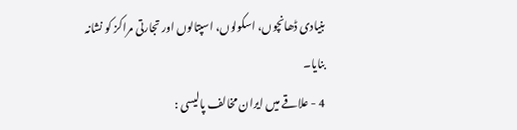بنیادی ڈھانچوں، اسکولوں، اسپتالوں اور تجارتی مراکز کو نشانہ بنایا۔
4 - علاقے میں ایران مخالف پالیسی :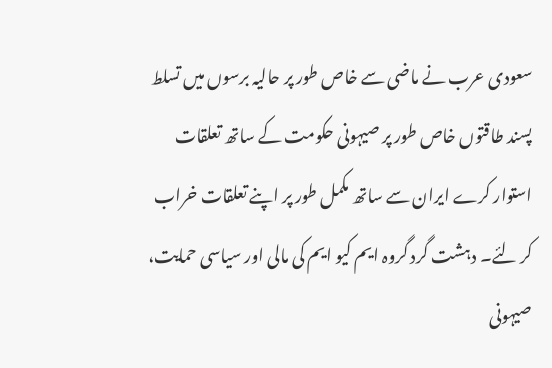سعودی عرب نے ماضی سے خاص طور پر حالیہ برسوں میں تسلط پسند طاقتوں خاص طور پر صیہونی حکومت کے ساتھ تعلقات استوار کرے ایران سے ساتھ مکمل طور پر اپنے تعلقات خراب کر لئے۔ دہشت گرد گروہ ایم کیو ایم کی مالی اور سیاسی حمایت، صیہونی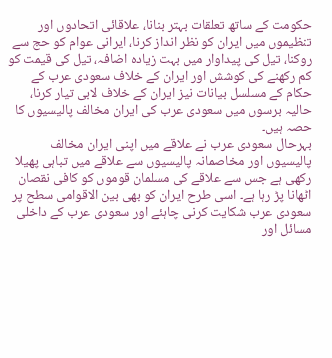حکومت کے ساتھ تعلقات بہتر بنانا، علاقائی اتحادوں اور تنظیموں میں ایران کو نظر انداز کرنا، ایرانی عوام کو حج سے روکنا، تیل کی پیداوار میں بہت زیادہ اضافہ، تیل کی قیمت کو کم رکھنے کی کوشش اور ایران کے خلاف سعودی عرب کے حکام کے مسلسل بیانات نیز ایران کے خلاف لابی تیار کرنا، حالیہ برسوں میں سعودی عرب کی ایران مخالف پالیسیوں کا حصہ ہیں۔
بہرحال سعودی عرب نے علاقے میں اپنی ایران مخالف پالیسیوں اور مخاصمانہ پالیسیوں سے علاقے میں تباہی پھیلا رکھی ہے جس سے علاقے کی مسلمان قوموں کو کافی نقصان اٹھانا پڑ رہا ہے۔ اسی طرح ایران کو بھی بین الاقوامی سطح پر سعودی عرب شکایت کرنی چاہئے اور سعودی عرب کے داخلی مسائل اور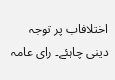اختلافاب پر توجہ دینی چاہئے۔ رای عامہ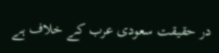در حقیقت سعودی عرب کے خلاف ہے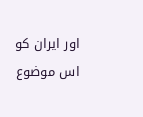اور ایران کو اس موضوع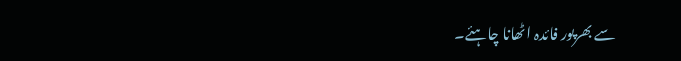سے بھرپور فائدہ اٹھانا چاہئے۔